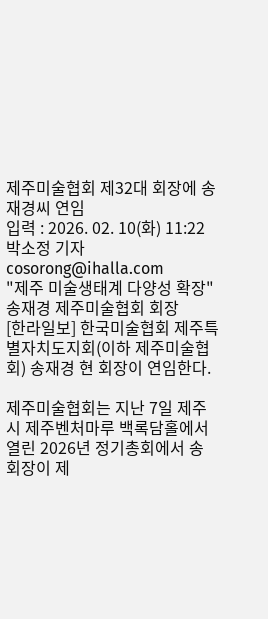제주미술협회 제32대 회장에 송재경씨 연임
입력 : 2026. 02. 10(화) 11:22
박소정 기자 cosorong@ihalla.com
"제주 미술생태계 다양성 확장"
송재경 제주미술협회 회장
[한라일보] 한국미술협회 제주특별자치도지회(이하 제주미술협회) 송재경 현 회장이 연임한다.

제주미술협회는 지난 7일 제주시 제주벤처마루 백록담홀에서 열린 2026년 정기총회에서 송 회장이 제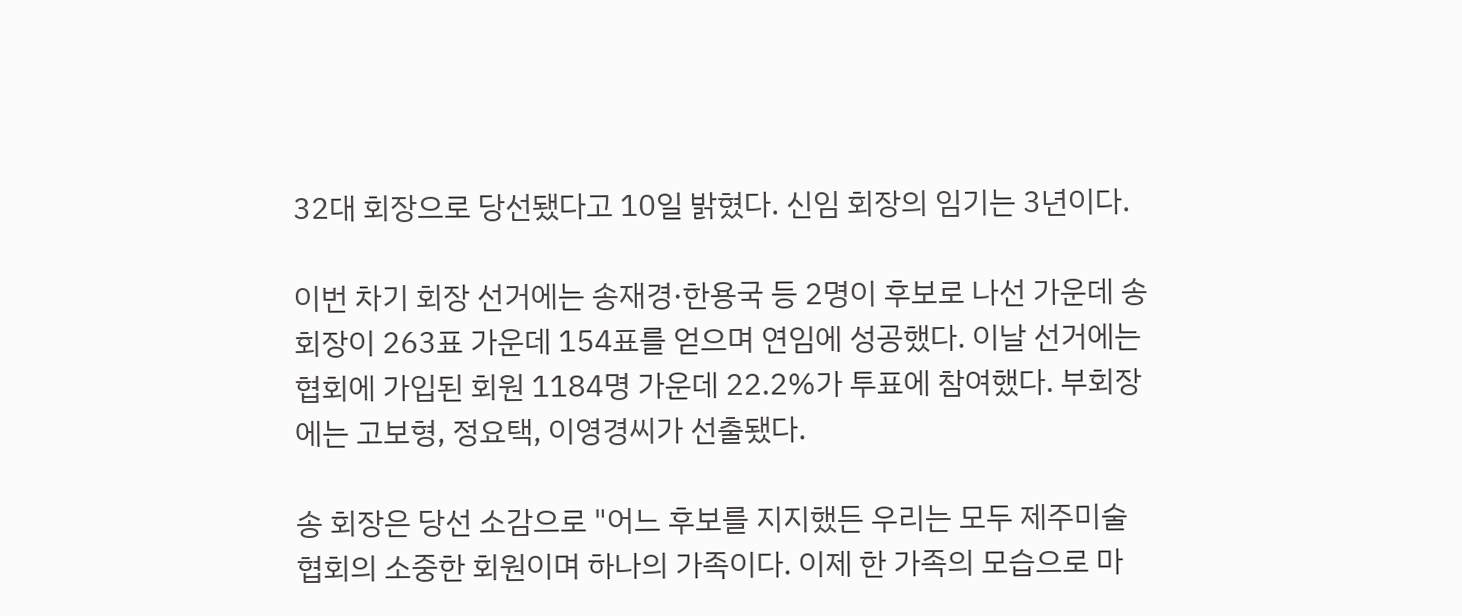32대 회장으로 당선됐다고 10일 밝혔다. 신임 회장의 임기는 3년이다.

이번 차기 회장 선거에는 송재경·한용국 등 2명이 후보로 나선 가운데 송 회장이 263표 가운데 154표를 얻으며 연임에 성공했다. 이날 선거에는 협회에 가입된 회원 1184명 가운데 22.2%가 투표에 참여했다. 부회장에는 고보형, 정요택, 이영경씨가 선출됐다.

송 회장은 당선 소감으로 "어느 후보를 지지했든 우리는 모두 제주미술협회의 소중한 회원이며 하나의 가족이다. 이제 한 가족의 모습으로 마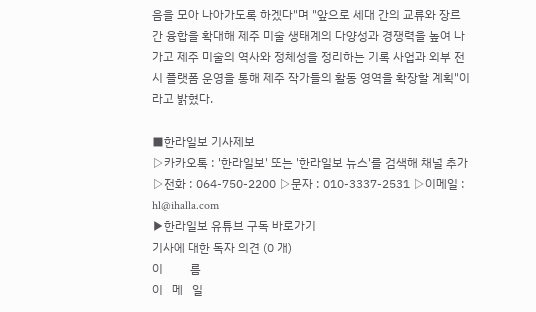음을 모아 나아가도록 하겠다"며 "앞으로 세대 간의 교류와 장르 간 융합을 확대해 제주 미술 생태계의 다양성과 경쟁력을 높여 나가고 제주 미술의 역사와 정체성을 정리하는 기록 사업과 외부 전시 플랫폼 운영을 통해 제주 작가들의 활동 영역을 확장할 계획"이라고 밝혔다.

■한라일보 기사제보
▷카카오톡 : '한라일보' 또는 '한라일보 뉴스'를 검색해 채널 추가
▷전화 : 064-750-2200 ▷문자 : 010-3337-2531 ▷이메일 : hl@ihalla.com
▶한라일보 유튜브 구독 바로가기
기사에 대한 독자 의견 (0 개)
이         름
이   메   일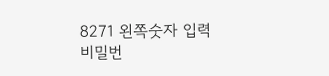8271 왼쪽숫자 입력
비밀번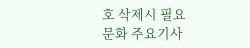호 삭제시 필요
문화 주요기사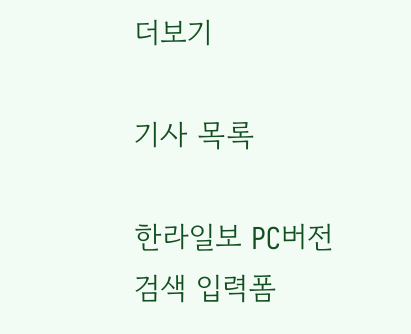더보기

기사 목록

한라일보 PC버전
검색 입력폼